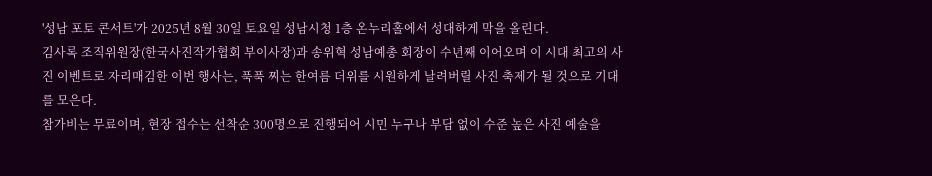'성남 포토 콘서트'가 2025년 8월 30일 토요일 성남시청 1층 온누리홀에서 성대하게 막을 올린다.
김사록 조직위원장(한국사진작가협회 부이사장)과 송위혁 성남예총 회장이 수년째 이어오며 이 시대 최고의 사진 이벤트로 자리매김한 이번 행사는, 푹푹 찌는 한여름 더위를 시원하게 날려버릴 사진 축제가 될 것으로 기대를 모은다.
참가비는 무료이며, 현장 접수는 선착순 300명으로 진행되어 시민 누구나 부담 없이 수준 높은 사진 예술을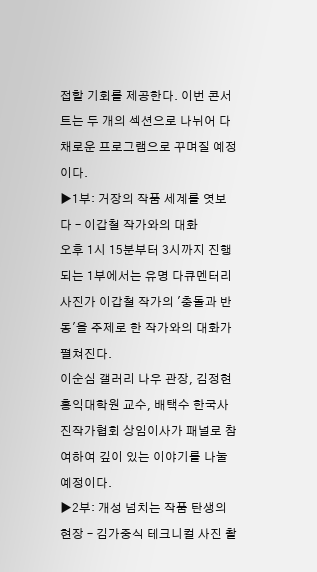접할 기회를 제공한다. 이번 콘서트는 두 개의 섹션으로 나뉘어 다채로운 프로그램으로 꾸며질 예정이다.
▶1부: 거장의 작품 세계를 엿보다 – 이갑철 작가와의 대화
오후 1시 15분부터 3시까지 진행되는 1부에서는 유명 다큐멘터리 사진가 이갑철 작가의 '충돌과 반동'을 주제로 한 작가와의 대화가 펼쳐진다.
이순심 갤러리 나우 관장, 김정현 홍익대학원 교수, 배택수 한국사진작가협회 상임이사가 패널로 참여하여 깊이 있는 이야기를 나눌 예정이다.
▶2부: 개성 넘치는 작품 탄생의 현장 – 김가중식 테크니컬 사진 촬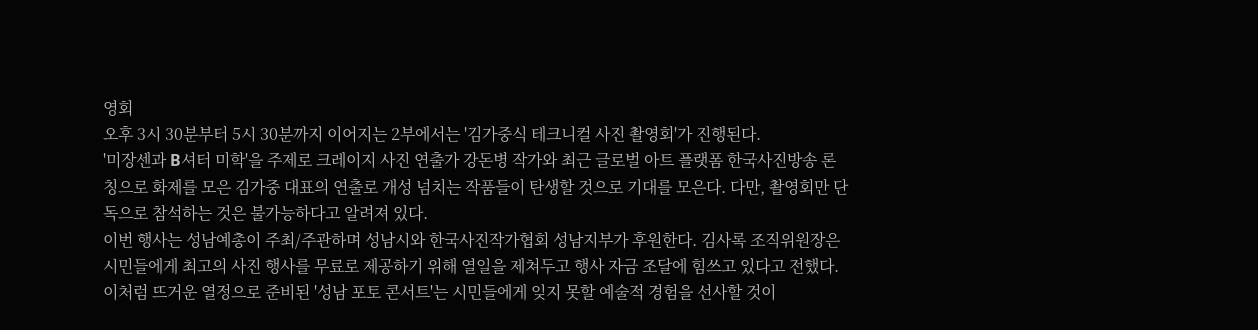영회
오후 3시 30분부터 5시 30분까지 이어지는 2부에서는 '김가중식 테크니컬 사진 촬영회'가 진행된다.
'미장센과 B셔터 미학'을 주제로 크레이지 사진 연출가 강돈병 작가와 최근 글로벌 아트 플랫폼 한국사진방송 론칭으로 화제를 모은 김가중 대표의 연출로 개성 넘치는 작품들이 탄생할 것으로 기대를 모은다. 다만, 촬영회만 단독으로 참석하는 것은 불가능하다고 알려져 있다.
이번 행사는 성남예총이 주최/주관하며 성남시와 한국사진작가협회 성남지부가 후원한다. 김사록 조직위원장은 시민들에게 최고의 사진 행사를 무료로 제공하기 위해 열일을 제쳐두고 행사 자금 조달에 힘쓰고 있다고 전했다. 이처럼 뜨거운 열정으로 준비된 '성남 포토 콘서트'는 시민들에게 잊지 못할 예술적 경험을 선사할 것이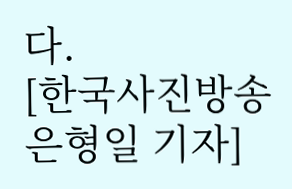다.
[한국사진방송 은형일 기자]